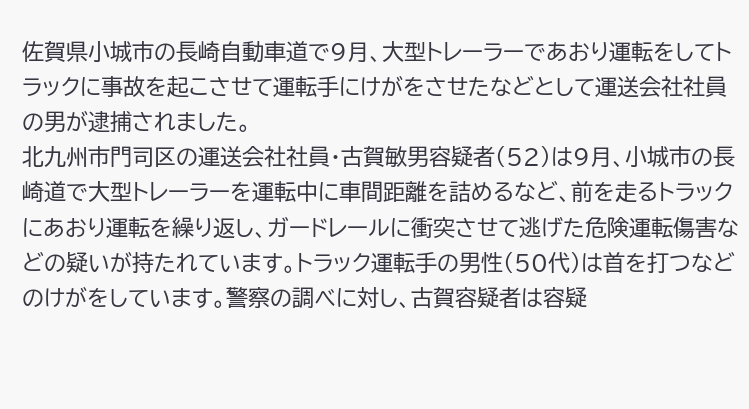佐賀県小城市の長崎自動車道で9月、大型トレーラーであおり運転をしてトラックに事故を起こさせて運転手にけがをさせたなどとして運送会社社員の男が逮捕されました。
北九州市門司区の運送会社社員・古賀敏男容疑者(52)は9月、小城市の長崎道で大型トレーラーを運転中に車間距離を詰めるなど、前を走るトラックにあおり運転を繰り返し、ガードレールに衝突させて逃げた危険運転傷害などの疑いが持たれています。トラック運転手の男性(50代)は首を打つなどのけがをしています。警察の調べに対し、古賀容疑者は容疑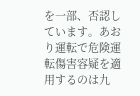を一部、否認しています。あおり運転で危険運転傷害容疑を適用するのは九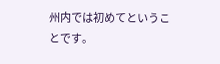州内では初めてということです。